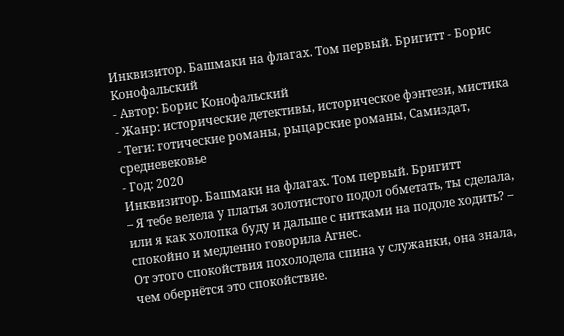Инквизитор. Башмаки на флагах. Том первый. Бригитт - Борис Конофальский
- Автор: Борис Конофальский
- Жанр: исторические детективы, историческое фэнтези, мистика
- Теги: готические романы, рыцарские романы, Самиздат, средневековье
- Год: 2020
Инквизитор. Башмаки на флагах. Том первый. Бригитт
– Я тебе велела у платья золотистого подол обметать, ты сделала, или я как холопка буду и дальше с нитками на подоле ходить? – спокойно и медленно говорила Агнес.
От этого спокойствия похолодела спина у служанки, она знала, чем обернётся это спокойствие.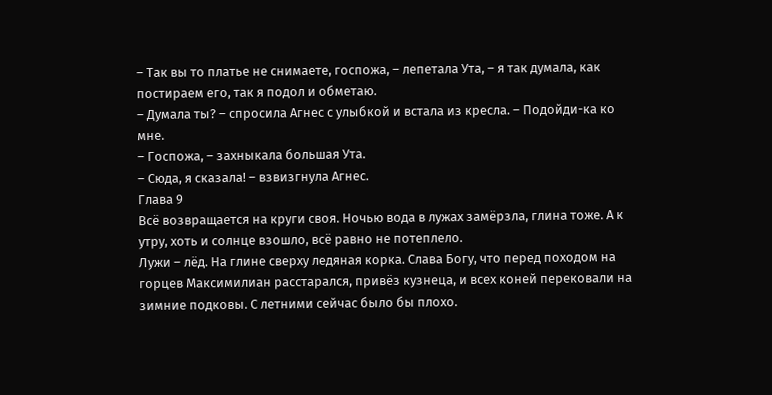– Так вы то платье не снимаете, госпожа, – лепетала Ута, – я так думала, как постираем его, так я подол и обметаю.
– Думала ты? – спросила Агнес с улыбкой и встала из кресла. – Подойди-ка ко мне.
– Госпожа, – захныкала большая Ута.
– Сюда, я сказала! – взвизгнула Агнес.
Глава 9
Всё возвращается на круги своя. Ночью вода в лужах замёрзла, глина тоже. А к утру, хоть и солнце взошло, всё равно не потеплело.
Лужи – лёд. На глине сверху ледяная корка. Слава Богу, что перед походом на горцев Максимилиан расстарался, привёз кузнеца, и всех коней перековали на зимние подковы. С летними сейчас было бы плохо.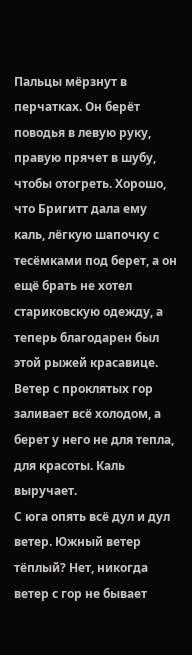Пальцы мёрзнут в перчатках. Он берёт поводья в левую руку, правую прячет в шубу, чтобы отогреть. Хорошо, что Бригитт дала ему каль, лёгкую шапочку с тесёмками под берет, а он ещё брать не хотел стариковскую одежду, а теперь благодарен был этой рыжей красавице. Ветер с проклятых гор заливает всё холодом, а берет у него не для тепла, для красоты. Каль выручает.
С юга опять всё дул и дул ветер. Южный ветер тёплый? Нет, никогда ветер с гор не бывает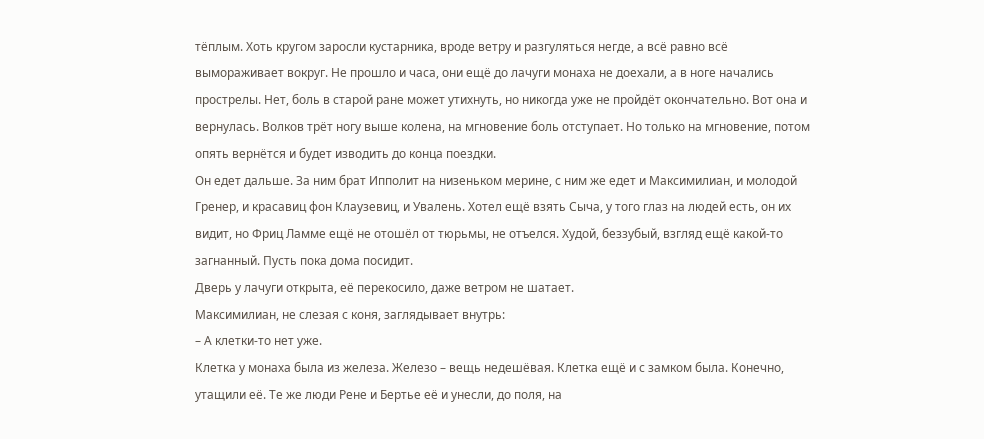тёплым. Хоть кругом заросли кустарника, вроде ветру и разгуляться негде, а всё равно всё вымораживает вокруг. Не прошло и часа, они ещё до лачуги монаха не доехали, а в ноге начались прострелы. Нет, боль в старой ране может утихнуть, но никогда уже не пройдёт окончательно. Вот она и вернулась. Волков трёт ногу выше колена, на мгновение боль отступает. Но только на мгновение, потом опять вернётся и будет изводить до конца поездки.
Он едет дальше. За ним брат Ипполит на низеньком мерине, с ним же едет и Максимилиан, и молодой Гренер, и красавиц фон Клаузевиц, и Увалень. Хотел ещё взять Сыча, у того глаз на людей есть, он их видит, но Фриц Ламме ещё не отошёл от тюрьмы, не отъелся. Худой, беззубый, взгляд ещё какой-то загнанный. Пусть пока дома посидит.
Дверь у лачуги открыта, её перекосило, даже ветром не шатает.
Максимилиан, не слезая с коня, заглядывает внутрь:
– А клетки-то нет уже.
Клетка у монаха была из железа. Железо – вещь недешёвая. Клетка ещё и с замком была. Конечно, утащили её. Те же люди Рене и Бертье её и унесли, до поля, на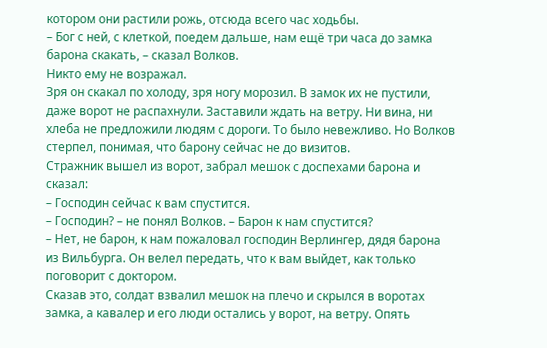котором они растили рожь, отсюда всего час ходьбы.
– Бог с ней, с клеткой, поедем дальше, нам ещё три часа до замка барона скакать, – сказал Волков.
Никто ему не возражал.
Зря он скакал по холоду, зря ногу морозил. В замок их не пустили, даже ворот не распахнули. Заставили ждать на ветру. Ни вина, ни хлеба не предложили людям с дороги. То было невежливо. Но Волков стерпел, понимая, что барону сейчас не до визитов.
Стражник вышел из ворот, забрал мешок с доспехами барона и сказал:
– Господин сейчас к вам спустится.
– Господин? – не понял Волков. – Барон к нам спустится?
– Нет, не барон, к нам пожаловал господин Верлингер, дядя барона из Вильбурга. Он велел передать, что к вам выйдет, как только поговорит с доктором.
Сказав это, солдат взвалил мешок на плечо и скрылся в воротах замка, а кавалер и его люди остались у ворот, на ветру. Опять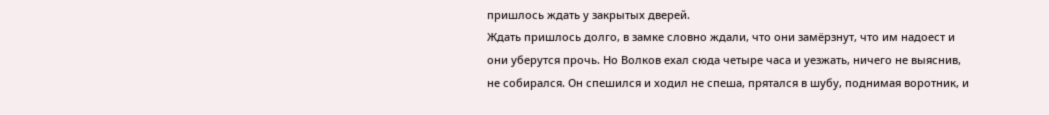пришлось ждать у закрытых дверей.
Ждать пришлось долго, в замке словно ждали, что они замёрзнут, что им надоест и они уберутся прочь. Но Волков ехал сюда четыре часа и уезжать, ничего не выяснив, не собирался. Он спешился и ходил не спеша, прятался в шубу, поднимая воротник, и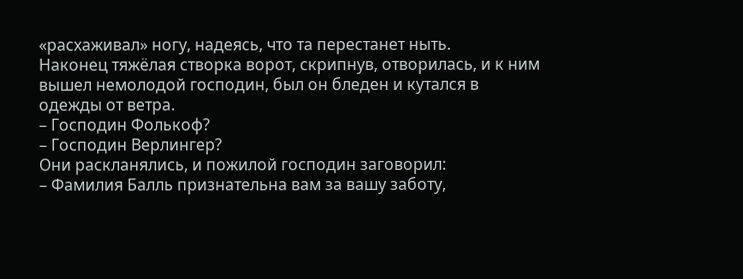«расхаживал» ногу, надеясь, что та перестанет ныть.
Наконец тяжёлая створка ворот, скрипнув, отворилась, и к ним вышел немолодой господин, был он бледен и кутался в одежды от ветра.
– Господин Фолькоф?
– Господин Верлингер?
Они раскланялись, и пожилой господин заговорил:
– Фамилия Балль признательна вам за вашу заботу,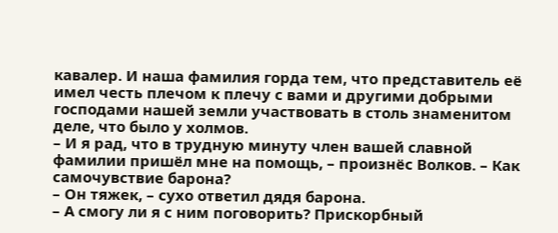кавалер. И наша фамилия горда тем, что представитель её имел честь плечом к плечу с вами и другими добрыми господами нашей земли участвовать в столь знаменитом деле, что было у холмов.
– И я рад, что в трудную минуту член вашей славной фамилии пришёл мне на помощь, – произнёс Волков. – Как самочувствие барона?
– Он тяжек, – сухо ответил дядя барона.
– А смогу ли я с ним поговорить? Прискорбный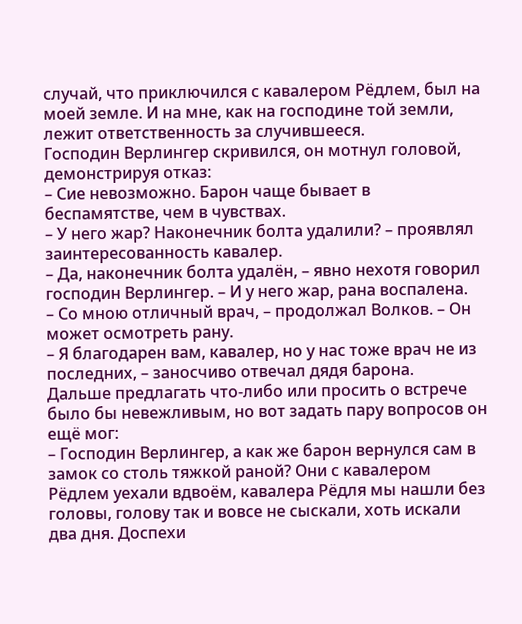случай, что приключился с кавалером Рёдлем, был на моей земле. И на мне, как на господине той земли, лежит ответственность за случившееся.
Господин Верлингер скривился, он мотнул головой, демонстрируя отказ:
– Сие невозможно. Барон чаще бывает в беспамятстве, чем в чувствах.
– У него жар? Наконечник болта удалили? – проявлял заинтересованность кавалер.
– Да, наконечник болта удалён, – явно нехотя говорил господин Верлингер. – И у него жар, рана воспалена.
– Со мною отличный врач, – продолжал Волков. – Он может осмотреть рану.
– Я благодарен вам, кавалер, но у нас тоже врач не из последних, – заносчиво отвечал дядя барона.
Дальше предлагать что-либо или просить о встрече было бы невежливым, но вот задать пару вопросов он ещё мог:
– Господин Верлингер, а как же барон вернулся сам в замок со столь тяжкой раной? Они с кавалером Рёдлем уехали вдвоём, кавалера Рёдля мы нашли без головы, голову так и вовсе не сыскали, хоть искали два дня. Доспехи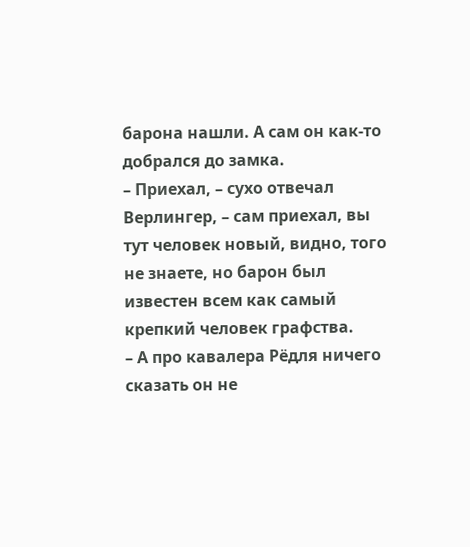барона нашли. А сам он как-то добрался до замка.
– Приехал, – сухо отвечал Верлингер, – сам приехал, вы тут человек новый, видно, того не знаете, но барон был известен всем как самый крепкий человек графства.
– А про кавалера Рёдля ничего сказать он не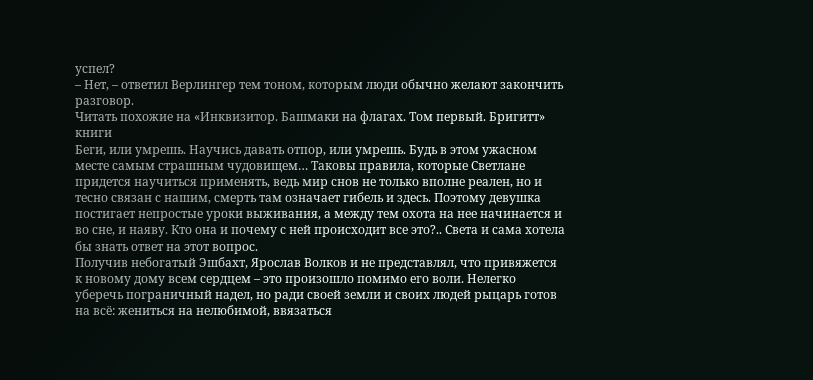успел?
– Нет, – ответил Верлингер тем тоном, которым люди обычно желают закончить разговор.
Читать похожие на «Инквизитор. Башмаки на флагах. Том первый. Бригитт» книги
Беги, или умрешь. Научись давать отпор, или умрешь. Будь в этом ужасном месте самым страшным чудовищем… Таковы правила, которые Светлане придется научиться применять, ведь мир снов не только вполне реален, но и тесно связан с нашим, смерть там означает гибель и здесь. Поэтому девушка постигает непростые уроки выживания, а между тем охота на нее начинается и во сне, и наяву. Кто она и почему с ней происходит все это?.. Света и сама хотела бы знать ответ на этот вопрос.
Получив небогатый Эшбахт, Ярослав Волков и не представлял, что привяжется к новому дому всем сердцем – это произошло помимо его воли. Нелегко уберечь пограничный надел, но ради своей земли и своих людей рыцарь готов на всё: жениться на нелюбимой, ввязаться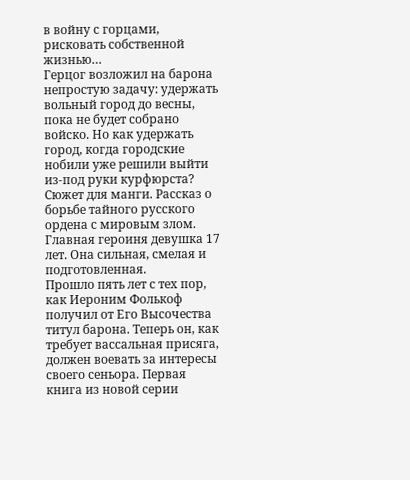в войну с горцами, рисковать собственной жизнью…
Герцог возложил на барона непростую задачу: удержать вольный город до весны, пока не будет собрано войско. Но как удержать город, когда городские нобили уже решили выйти из-под руки курфюрста?
Сюжет для манги. Рассказ о борьбе тайного русского ордена с мировым злом. Главная героиня девушка 17 лет. Она сильная, смелая и подготовленная.
Прошло пять лет с тех пор, как Иероним Фолькоф получил от Его Высочества титул барона. Теперь он, как требует вассальная присяга, должен воевать за интересы своего сеньора. Первая книга из новой серии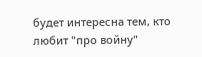будет интересна тем, кто любит "про войну"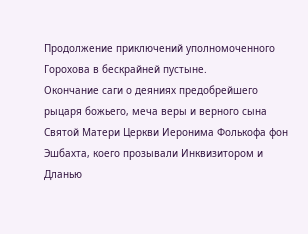Продолжение приключений уполномоченного Горохова в бескрайней пустыне.
Окончание саги о деяниях предобрейшего рыцаря божьего, меча веры и верного сына Святой Матери Церкви Иеронима Фолькофа фон Эшбахта, коего прозывали Инквизитором и Дланью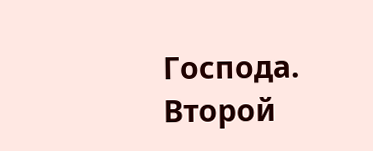Господа.
Второй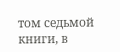том седьмой книги, в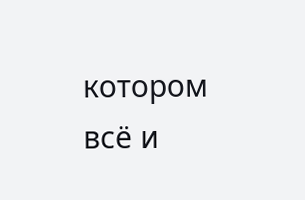котором всё и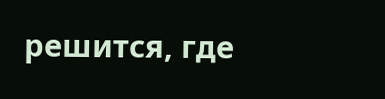решится, где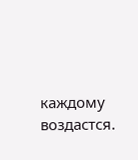каждому воздастся.